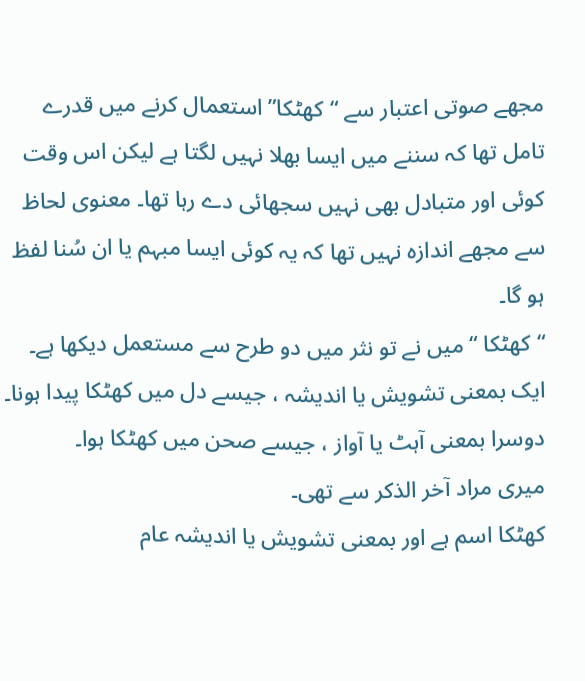مجھے صوتی اعتبار سے “کھٹکا” استعمال کرنے میں قدرے تامل تھا کہ سننے میں ایسا بھلا نہیں لگتا ہے لیکن اس وقت کوئی اور متبادل بھی نہیں سجھائی دے رہا تھا۔ معنوی لحاظ سے مجھے اندازہ نہیں تھا کہ یہ کوئی ایسا مبہم یا ان سُنا لفظ ہو گا۔
“کھٹکا “ میں نے تو نثر میں دو طرح سے مستعمل دیکھا ہے۔ ایک بمعنی تشویش یا اندیشہ ، جیسے دل میں کھٹکا پیدا ہونا۔ دوسرا بمعنی آہٹ یا آواز ، جیسے صحن میں کھٹکا ہوا۔
میری مراد آخر الذکر سے تھی۔
کھٹکا اسم ہے اور بمعنی تشویش یا اندیشہ عام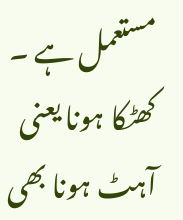مستعمل ہے ۔
کھٹکا ہونا یعنی آہٹ ہونا بھی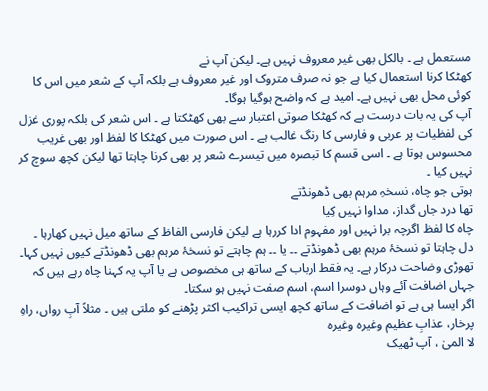مستعمل ہے ۔ بالکل بھی غیر معروف نہیں ہے۔ لیکن آپ نے
کھٹکا کرنا استعمال کیا ہے جو نہ صرف متروک اور غیر معروف ہے بلکہ آپ کے شعر میں اس کا کوئی محل بھی نہیں ہے۔ امید ہے کہ واضح ہوگیا ہوگا۔
آپ کی یہ بات درست ہے کہ کھٹکا صوتی اعتبار سے بھی کھٹکتا ہے ۔ اس شعر کی بلکہ پوری غزل کی لفظیات پر عربی و فارسی کا رنگ غالب ہے ۔ اس صورت میں کھٹکا کا لفظ اور بھی غریب محسوس ہوتا ہے ۔ اسی قسم کا تبصرہ میں تیسرے شعر پر بھی کرنا چاہتا تھا لیکن کچھ سوچ کر نہیں کیا ۔
ہوتی جو چاہ، نسخہِ مرہم بھی ڈھونڈتے
تھا درد جاں گداز، مداوا نہیں کِیا
چاہ کا لفظ اگرچہ برا نہیں اور مفہوم ادا کررہا ہے لیکن فارسی الفاظ کے ساتھ میل نہیں کھارہا ۔ دل چاہتا تو نسخۂ مرہم بھی ڈھونڈتے ۔۔ یا ۔۔ ہم چاہتے تو نسخۂ مرہم بھی ڈھونڈتے کیوں نہیں کہا۔
تھوڑی وضاحت درکار ہے۔ یہ فقط ارباب کے ساتھ ہی مخصوص ہے یا آپ یہ کہنا چاہ رہے ہیں کہ جہاں اضافت آئے وہاں دوسرا اسم، اسم صفت نہیں ہو سکتا۔
اگر ایسا ہی ہے تو اضافت کے ساتھ کچھ ایسی تراکیب اکثر پڑھنے کو ملتی ہیں ۔ مثلاً آبِ رواں، راہِ پرخار، عذابِ عظیم وغیرہ وغیرہ
لا المیٰ ، آپ ٹھیک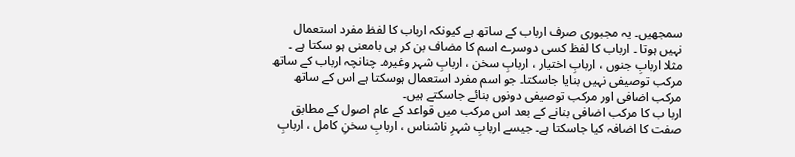سمجھیں۔ یہ مجبوری صرف ارباب کے ساتھ ہے کیونکہ ارباب کا لفظ مفرد استعمال نہیں ہوتا ۔ ارباب کا لفظ کسی دوسرے اسم کا مضاف بن کر ہی بامعنی ہو سکتا ہے ۔ مثلا اربابِ جنوں ، اربابِ اختیار ، اربابِ سخن ، اربابِ شہر وغیرہ۔ چنانچہ ارباب کے ساتھ مرکب توصیفی نہیں بنایا جاسکتا۔ جو اسم مفرد استعمال ہوسکتا ہے اس کے ساتھ مرکب اضافی اور مرکب توصیفی دونوں بنائے جاسکتے ہیں۔
اربا ب کا مرکب اضافی بنانے کے بعد اس مرکب میں قواعد کے عام اصول کے مطابق صفت کا اضافہ کیا جاسکتا ہے۔ جیسے اربابِ شہرِ ناشناس ، اربابِ سخنِ کامل ، اربابِ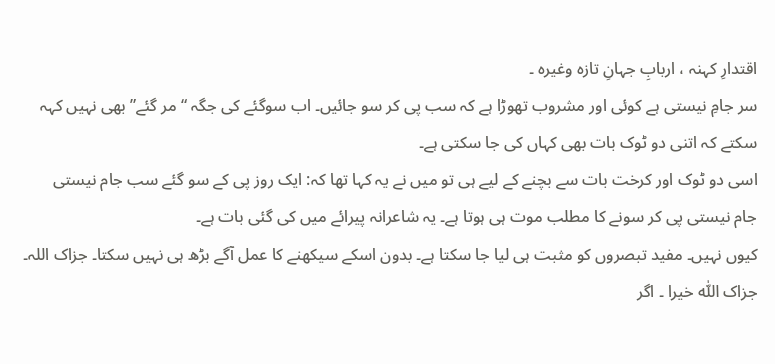اقتدارِ کہنہ ، اربابِ جہانِ تازہ وغیرہ ۔
سر جامِ نیستی ہے کوئی اور مشروب تھوڑا ہے کہ سب پی کر سو جائیں۔ اب سوگئے کی جگہ “ مر گئے” بھی نہیں کہہ سکتے کہ اتنی دو ٹوک بات بھی کہاں کی جا سکتی ہے۔
اسی دو ٹوک اور کرخت بات سے بچنے کے لیے ہی تو میں نے یہ کہا تھا کہ: ایک روز پی کے سو گئے سب جام نیستی
جام نیستی پی کر سونے کا مطلب موت ہی ہوتا ہے۔ یہ شاعرانہ پیرائے میں کی گئی بات ہے۔
کیوں نہیں۔ مفید تبصروں کو مثبت ہی لیا جا سکتا ہے۔ بدون اسکے سیکھنے کا عمل آگے بڑھ ہی نہیں سکتا۔ جزاک اللہ۔
جزاک اللّٰہ خیرا ۔ اگر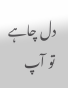دل چاہے تو آپ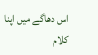اس دھاگے میں اپنا کلام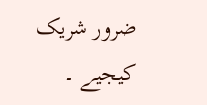ضرور شریک کیجیے ۔